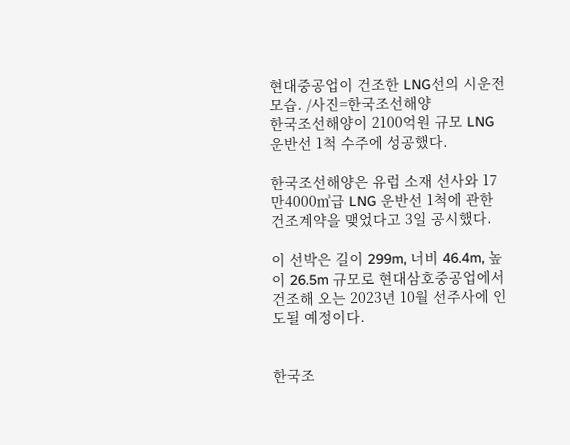현대중공업이 건조한 LNG선의 시운전 모습. /사진=한국조선해양
한국조선해양이 2100억원 규모 LNG 운반선 1척 수주에 성공했다.

한국조선해양은 유럽 소재 선사와 17만4000㎥급 LNG 운반선 1척에 관한 건조계약을 맺었다고 3일 공시했다.

이 선박은 길이 299m, 너비 46.4m, 높이 26.5m 규모로 현대삼호중공업에서 건조해 오는 2023년 10월 선주사에 인도될 예정이다.


한국조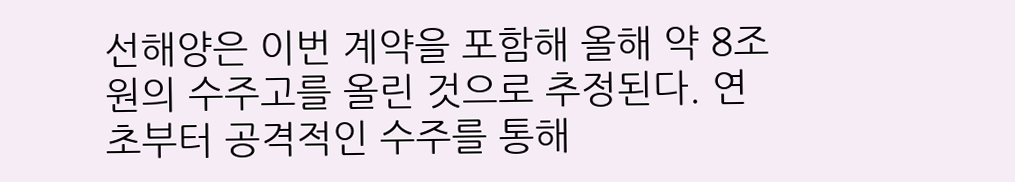선해양은 이번 계약을 포함해 올해 약 8조원의 수주고를 올린 것으로 추정된다. 연초부터 공격적인 수주를 통해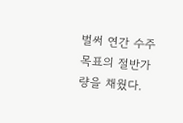벌써 연간 수주목표의 절반가량을 채웠다.